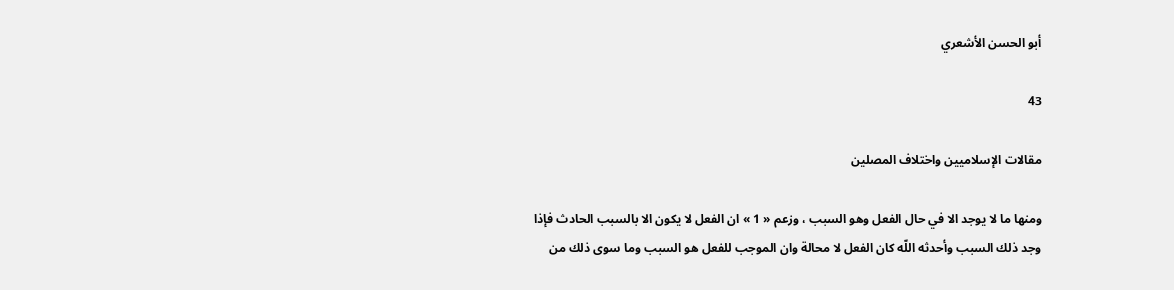أبو الحسن الأشعري

43

مقالات الإسلاميين واختلاف المصلين

ومنها ما لا يوجد الا في حال الفعل وهو السبب ، وزعم « 1 » ان الفعل لا يكون الا بالسبب الحادث فإذا وجد ذلك السبب وأحدثه اللّه كان الفعل لا محالة وان الموجب للفعل هو السبب وما سوى ذلك من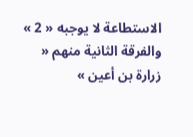الاستطاعة لا يوجبه « 2 » والفرقة الثانية منهم « زرارة بن أعين »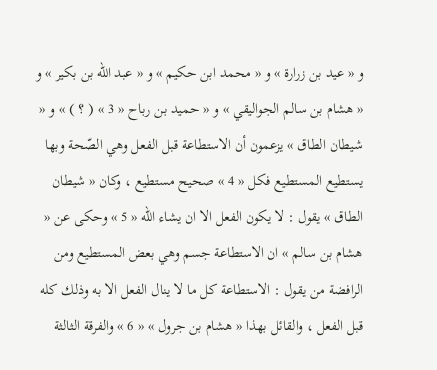و « عيد بن زرارة » و « محمد ابن حكيم » و « عبد اللّه بن بكير » و « هشام بن سالم الجواليقي » و « حميد بن رباح « 3 » ( ؟ ) » و « شيطان الطاق » يزعمون أن الاستطاعة قبل الفعل وهي الصّحة وبها يستطيع المستطيع فكل « 4 » صحيح مستطيع ، وكان « شيطان الطاق » يقول : لا يكون الفعل الا ان يشاء اللّه « 5 » وحكى عن « هشام بن سالم » ان الاستطاعة جسم وهي بعض المستطيع ومن الرافضة من يقول : الاستطاعة كل ما لا ينال الفعل الا به وذلك كله قبل الفعل ، والقائل بهذا « هشام بن جرول » « 6 » والفرقة الثالثة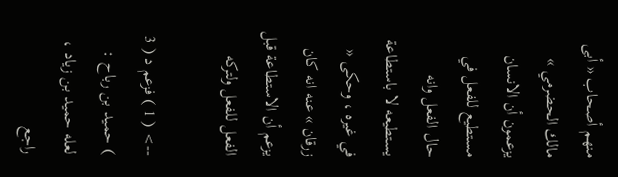منهم أصحاب « أبى مالك الحضرمي » يزعمون أن الانسان مستطيع للفعل في حال الفعل وانه يستطيعه لا باستطاعة في غيره ، وحكى « زرقان » عنه انه كان يزعم أن الاستطاعة قبل الفعل للفعل ولتركه

--> ( 1 ) فزعم د ( 3 ) حميد بن رباح : لعله حميد بن زياد ، راجع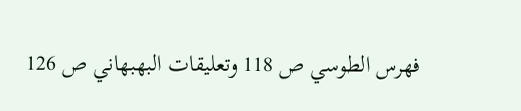فهرس الطوسي ص 118 وتعليقات البهبهاني ص 126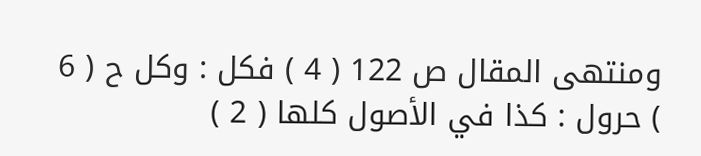ومنتهى المقال ص 122 ( 4 ) فكل : وكل ح ( 6 ) حرول : كذا في الأصول كلها ( 2 )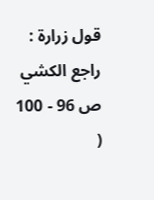قول زرارة : راجع الكشي ص 96 - 100 (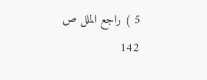5 ) راجع الملل ص 142